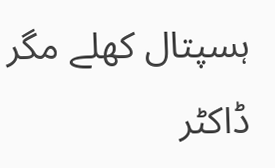ہسپتال کھلے مگر ڈاکٹر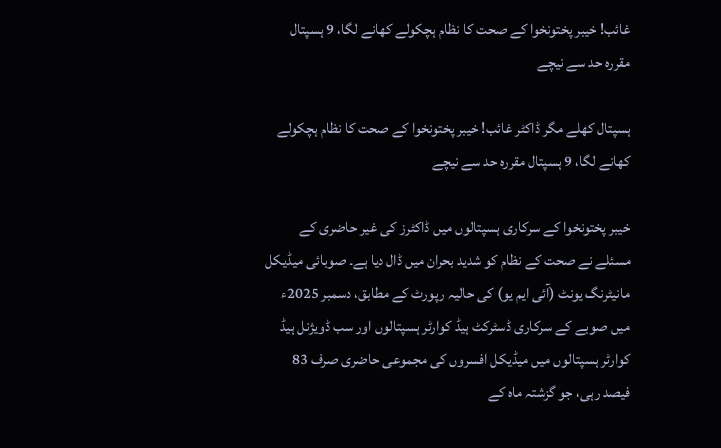غائب! خیبر پختونخوا کے صحت کا نظام ہچکولے کھانے لگا، 9 ہسپتال مقررہ حد سے نیچے

ہسپتال کھلے مگر ڈاکٹر غائب! خیبر پختونخوا کے صحت کا نظام ہچکولے کھانے لگا، 9 ہسپتال مقررہ حد سے نیچے

خیبر پختونخوا کے سرکاری ہسپتالوں میں ڈاکٹرز کی غیر حاضری کے مسئلے نے صحت کے نظام کو شدید بحران میں ڈال دیا ہے۔ صوبائی میڈیکل مانیٹرنگ یونٹ (آئی ایم یو) کی حالیہ رپورٹ کے مطابق، دسمبر 2025ء میں صوبے کے سرکاری ڈسٹرکٹ ہیڈ کوارٹر ہسپتالوں اور سب ڈویژنل ہیڈ کوارٹر ہسپتالوں میں میڈیکل افسروں کی مجموعی حاضری صرف 83 فیصد رہی، جو گزشتہ ماہ کے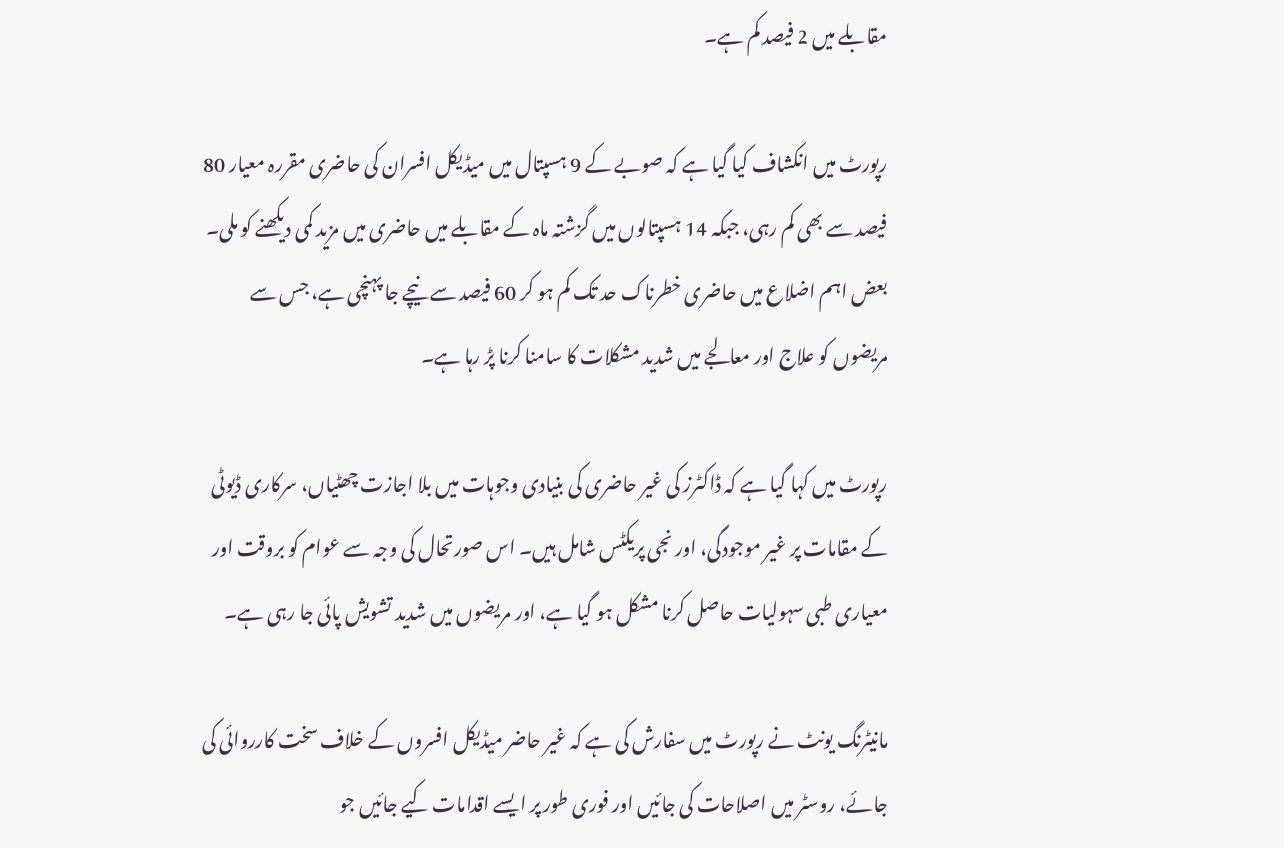مقابلے میں 2 فیصد کم ہے۔

رپورٹ میں انکشاف کیا گیا ہے کہ صوبے کے 9 ہسپتال میں میڈیکل افسران کی حاضری مقررہ معیار 80 فیصد سے بھی کم رہی، جبکہ 14 ہسپتالوں میں گزشتہ ماہ کے مقابلے میں حاضری میں مزید کمی دیکھنے کو ملی۔ بعض اہم اضلاع میں حاضری خطرناک حد تک کم ہو کر 60 فیصد سے نیچے جا پہنچی ہے، جس سے مریضوں کو علاج اور معالجے میں شدید مشکلات کا سامنا کرنا پڑ رہا ہے۔

رپورٹ میں کہا گیا ہے کہ ڈاکٹرز کی غیر حاضری کی بنیادی وجوہات میں بلا اجازت چھٹیاں، سرکاری ڈیوٹی کے مقامات پر غیر موجودگی، اور نجی پریکٹس شامل ہیں۔ اس صورتحال کی وجہ سے عوام کو بروقت اور معیاری طبی سہولیات حاصل کرنا مشکل ہو گیا ہے، اور مریضوں میں شدید تشویش پائی جا رہی ہے۔

مانیٹرنگ یونٹ نے رپورٹ میں سفارش کی ہے کہ غیر حاضر میڈیکل افسروں کے خلاف سخت کارروائی کی جائے، روسٹر میں اصلاحات کی جائیں اور فوری طور پر ایسے اقدامات کیے جائیں جو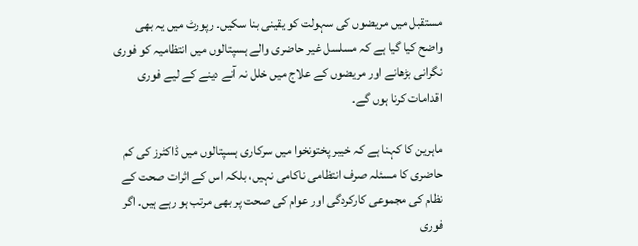مستقبل میں مریضوں کی سہولت کو یقینی بنا سکیں۔ رپورٹ میں یہ بھی واضح کیا گیا ہے کہ مسلسل غیر حاضری والے ہسپتالوں میں انتظامیہ کو فوری نگرانی بڑھانے اور مریضوں کے علاج میں خلل نہ آنے دینے کے لیے فوری اقدامات کرنا ہوں گے۔

ماہرین کا کہنا ہے کہ خیبر پختونخوا میں سرکاری ہسپتالوں میں ڈاکٹرز کی کم حاضری کا مسئلہ صرف انتظامی ناکامی نہیں، بلکہ اس کے اثرات صحت کے نظام کی مجموعی کارکردگی اور عوام کی صحت پر بھی مرتب ہو رہے ہیں۔ اگر فوری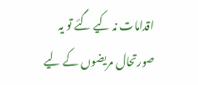اقدامات نہ کیے گئے تو یہ صورتحال مریضوں کے لیے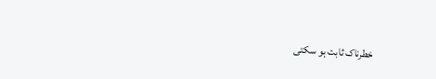خطرناک ثابت ہو سکتی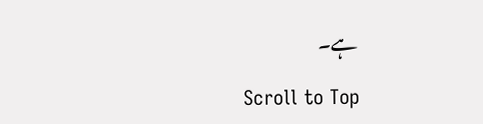ہے۔

Scroll to Top